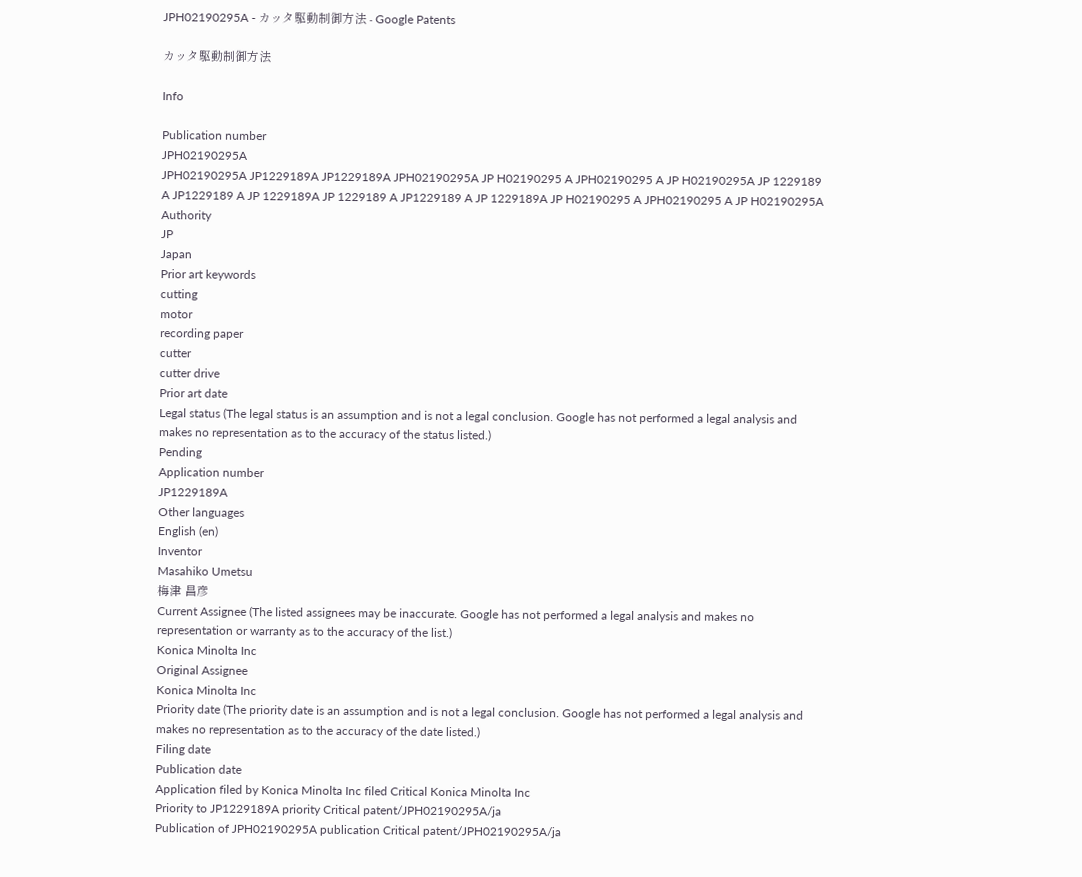JPH02190295A - カッタ駆動制御方法 - Google Patents

カッタ駆動制御方法

Info

Publication number
JPH02190295A
JPH02190295A JP1229189A JP1229189A JPH02190295A JP H02190295 A JPH02190295 A JP H02190295A JP 1229189 A JP1229189 A JP 1229189A JP 1229189 A JP1229189 A JP 1229189A JP H02190295 A JPH02190295 A JP H02190295A
Authority
JP
Japan
Prior art keywords
cutting
motor
recording paper
cutter
cutter drive
Prior art date
Legal status (The legal status is an assumption and is not a legal conclusion. Google has not performed a legal analysis and makes no representation as to the accuracy of the status listed.)
Pending
Application number
JP1229189A
Other languages
English (en)
Inventor
Masahiko Umetsu
梅津 昌彦
Current Assignee (The listed assignees may be inaccurate. Google has not performed a legal analysis and makes no representation or warranty as to the accuracy of the list.)
Konica Minolta Inc
Original Assignee
Konica Minolta Inc
Priority date (The priority date is an assumption and is not a legal conclusion. Google has not performed a legal analysis and makes no representation as to the accuracy of the date listed.)
Filing date
Publication date
Application filed by Konica Minolta Inc filed Critical Konica Minolta Inc
Priority to JP1229189A priority Critical patent/JPH02190295A/ja
Publication of JPH02190295A publication Critical patent/JPH02190295A/ja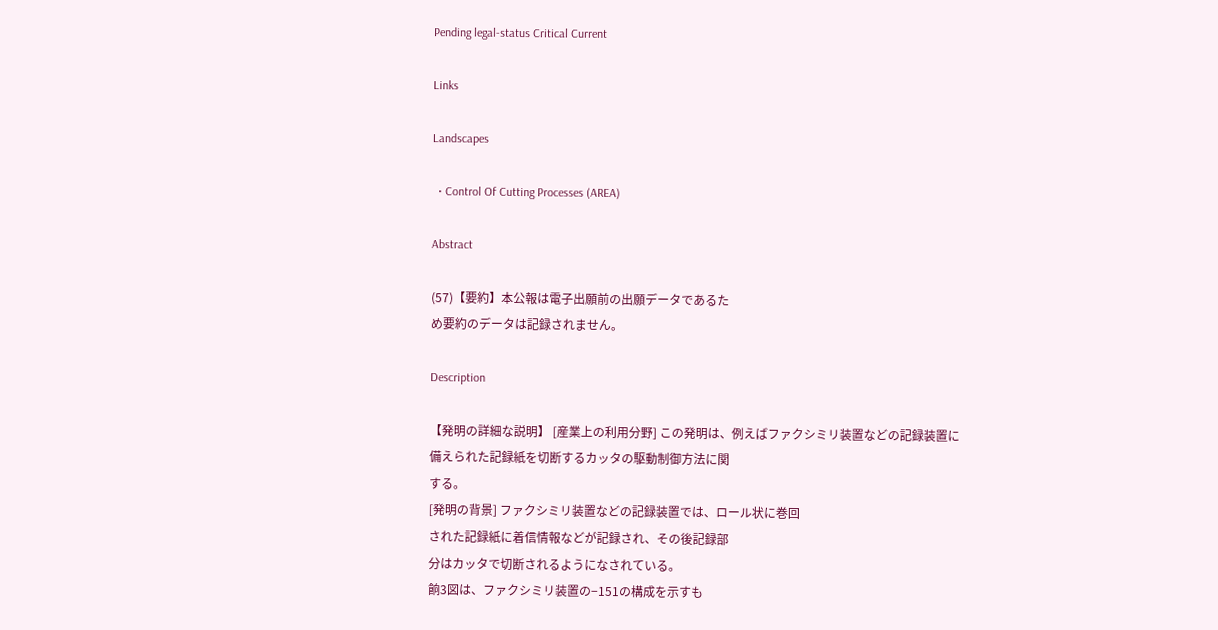Pending legal-status Critical Current

Links

Landscapes

  • Control Of Cutting Processes (AREA)

Abstract

(57)【要約】本公報は電子出願前の出願データであるた
め要約のデータは記録されません。

Description

【発明の詳細な説明】 [産業上の利用分野] この発明は、例えばファクシミリ装置などの記録装置に
備えられた記録紙を切断するカッタの駆動制御方法に関
する。
[発明の背景] ファクシミリ装置などの記録装置では、ロール状に巻回
された記録紙に着信情報などが記録され、その後記録部
分はカッタで切断されるようになされている。
餉3図は、ファクシミリ装置の−151の構成を示すも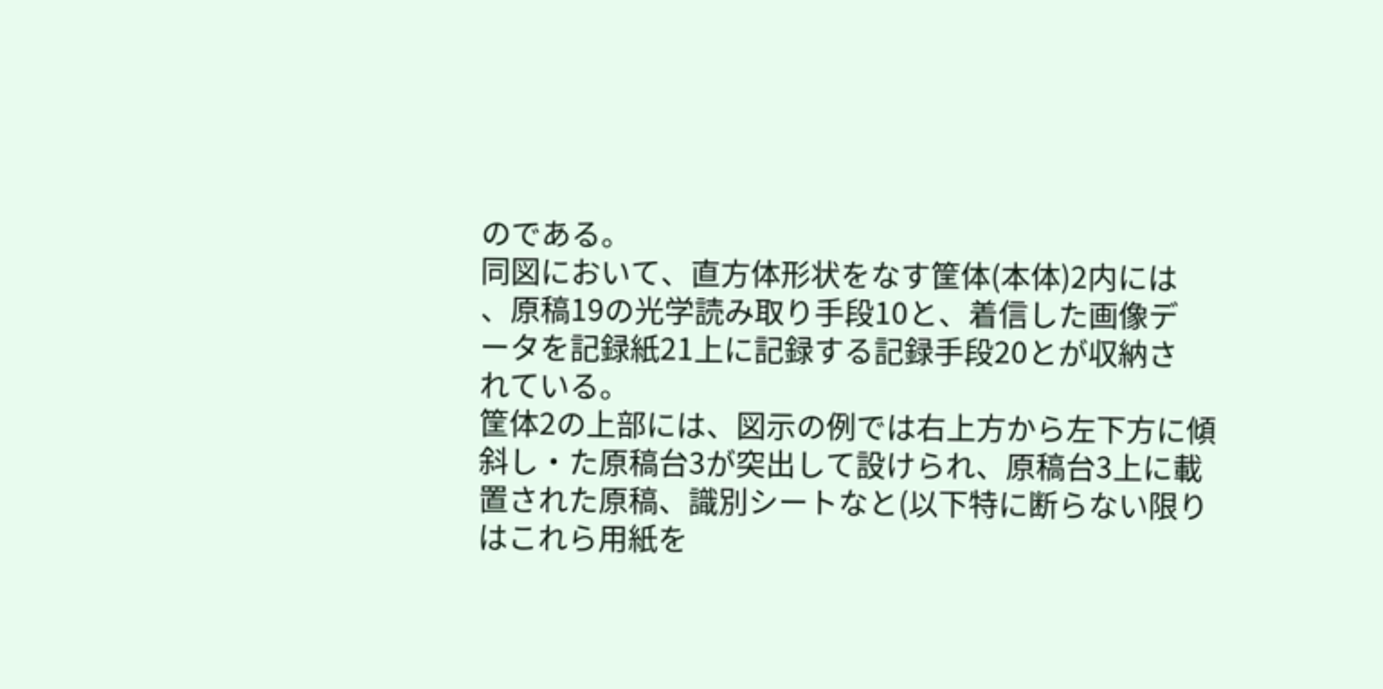のである。
同図において、直方体形状をなす筐体(本体)2内には
、原稿19の光学読み取り手段10と、着信した画像デ
ータを記録紙21上に記録する記録手段20とが収納さ
れている。
筐体2の上部には、図示の例では右上方から左下方に傾
斜し・た原稿台3が突出して設けられ、原稿台3上に載
置された原稿、識別シートなと(以下特に断らない限り
はこれら用紙を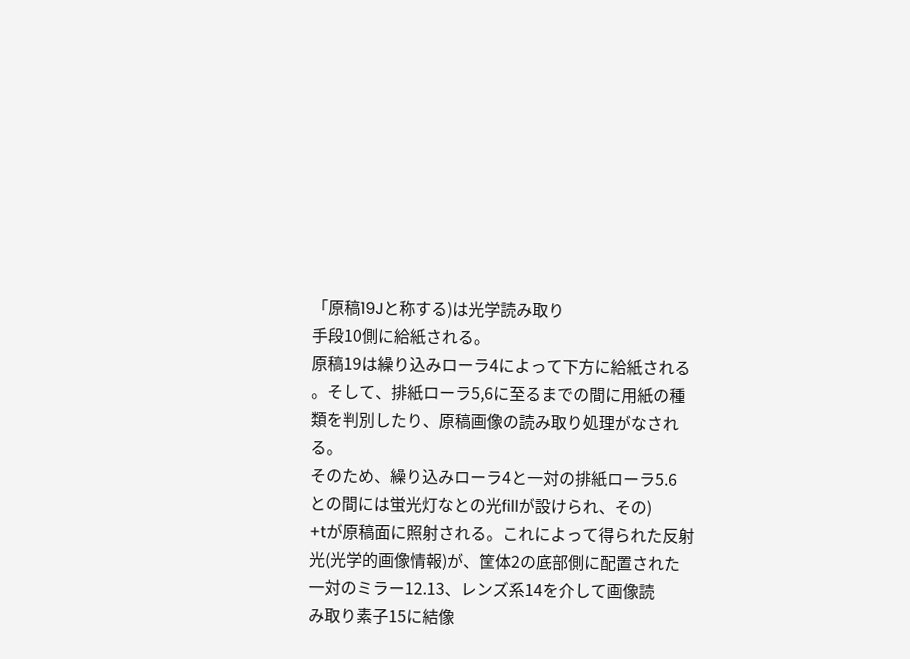「原稿19Jと称する)は光学読み取り
手段10側に給紙される。
原稿19は繰り込みローラ4によって下方に給紙される
。そして、排紙ローラ5,6に至るまでの間に用紙の種
類を判別したり、原稿画像の読み取り処理がなされる。
そのため、繰り込みローラ4と一対の排紙ローラ5.6
との間には蛍光灯なとの光fillが設けられ、その)
+tが原稿面に照射される。これによって得られた反射
光(光学的画像情報)が、筐体2の底部側に配置された
一対のミラー12.13、レンズ系14を介して画像読
み取り素子15に結像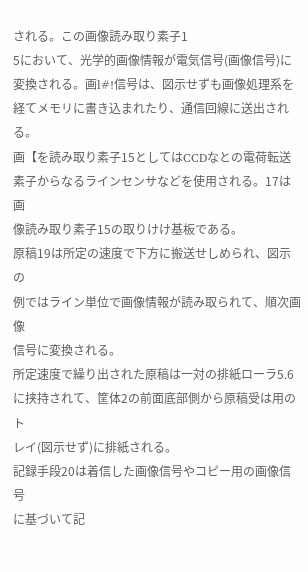される。この画像読み取り素子1
5において、光学的画像情報が電気信号(画像信号)に
変換される。画l#!信号は、図示せずも画像処理系を
経てメモリに書き込まれたり、通信回線に送出される。
画【を読み取り素子15としてはCCDなとの電荷転送
素子からなるラインセンサなどを使用される。17は画
像読み取り素子15の取りけけ基板である。
原稿19は所定の速度で下方に搬送せしめられ、図示の
例ではライン単位で画像情報が読み取られて、順次画像
信号に変換される。
所定速度で繰り出された原稿は一対の排紙ローラ5.6
に挟持されて、筐体2の前面底部側から原稿受は用のト
レイ(図示せず)に排紙される。
記録手段20は着信した画像信号やコピー用の画像信号
に基づいて記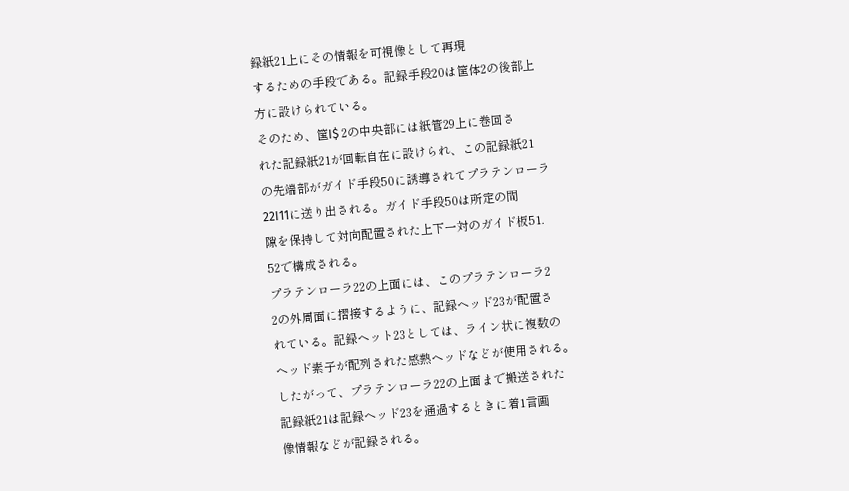録紙21上にその情報を可視像として再現
するための手段である。記録手段20は筐体2の後部上
方に設けられている。
そのため、筺I$ 2の中央部には紙管29上に巻回さ
れた記録紙21が回転自在に設けられ、この記録紙21
の先端部がガイド手段50に誘導されてプラテンローラ
22I11に送り出される。ガイド手段50は所定の間
隙を保持して対向配置された上下一対のガイド板51.
52で構成される。
プラテンローラ22の上面には、このプラテンローラ2
2の外周面に摺接するように、記録ヘッド23が配置さ
れている。記録ヘット23としては、ライン状に複数の
ヘッド素子が配列された感熱ヘッドなどが使用される。
したがって、プラテンローラ22の上面まで搬送された
記録紙21は記録ヘッド23を通過するときに着1言画
像情報などが記録される。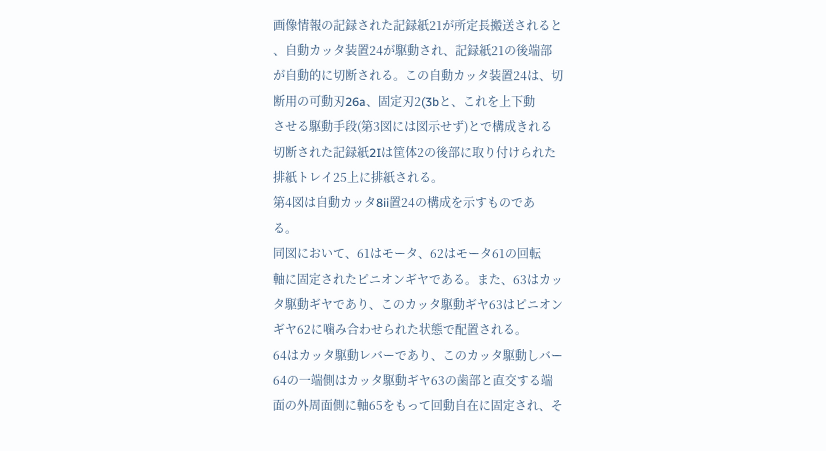画像情報の記録された記録紙21が所定長搬送されると
、自動カッタ装置24が駆動され、記録紙21の後端部
が自動的に切断される。この自動カッタ装置24は、切
断用の可動刃26a、固定刃2(3bと、これを上下動
させる駆動手段(第3図には図示せず)とで構成きれる
切断された記録紙2Iは筐体2の後部に取り付けられた
排紙トレイ25上に排紙される。
第4図は自動カッタ8ii置24の構成を示すものであ
る。
同図において、61はモータ、62はモータ61の回転
軸に固定されたピニオンギヤである。また、63はカッ
タ駆動ギヤであり、このカッタ駆動ギヤ63はピニオン
ギヤ62に噛み合わせられた状態で配置される。
64はカッタ駆動レバーであり、このカッタ駆動しバー
64の一端側はカッタ駆動ギヤ63の歯部と直交する端
面の外周面側に軸65をもって回動自在に固定され、そ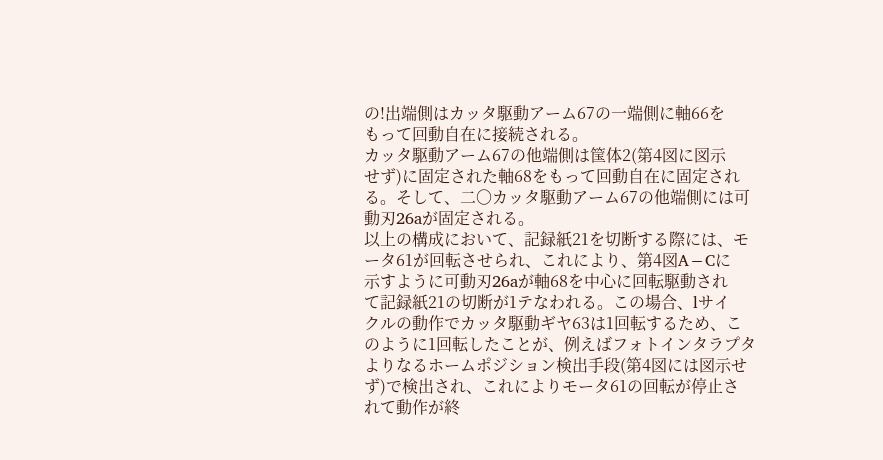の!出端側はカッタ駆動アーム67の一端側に軸66を
もって回動自在に接続される。
カッタ駆動アーム67の他端側は筺体2(第4図に図示
せず)に固定された軸68をもって回動自在に固定され
る。そして、二〇カッタ駆動アーム67の他端側には可
動刃26aが固定される。
以上の構成において、記録紙21を切断する際には、モ
ータ61が回転させられ、これにより、第4図A−Cに
示すように可動刃26aが軸68を中心に回転駆動され
て記録紙21の切断が1テなわれる。この場合、lサイ
クルの動作でカッタ駆動ギヤ63は1回転するため、こ
のように1回転したことが、例えばフォトインタラプタ
よりなるホームポジション検出手段(第4図には図示せ
ず)で検出され、これによりモータ61の回転が停止さ
れて動作が終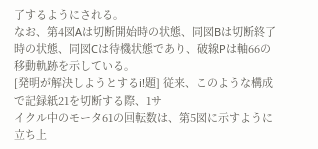了するようにされる。
なお、第4図Aは切断開始時の状態、同図Bは切断終了
時の状態、同図Cは待機状態であり、破線Pは軸66の
移動軌跡を示している。
[発明が解決しようとするi!題] 従来、このような構成で記録紙21を切断する際、1サ
イクル中のモータ61の回転数は、第5図に示すように
立ち上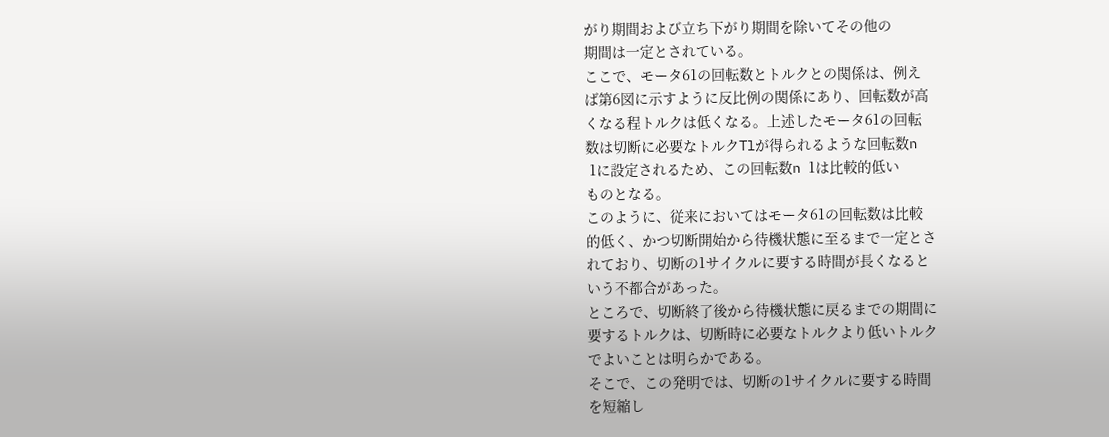がり期間および立ち下がり期間を除いてその他の
期間は一定とされている。
ここで、モータ61の回転数とトルクとの関係は、例え
ば第6図に示すように反比例の関係にあり、回転数が高
くなる程トルクは低くなる。上述したモータ61の回転
数は切断に必要なトルクTlが得られるような回転数n
 1に設定されるため、この回転数n 1は比較的低い
ものとなる。
このように、従来においてはモータ61の回転数は比較
的低く、かつ切断開始から待機状態に至るまで一定とさ
れており、切断の1サイクルに要する時間が長くなると
いう不都合があった。
ところで、切断終了後から待機状態に戻るまでの期間に
要するトルクは、切断時に必要なトルクより低いトルク
でよいことは明らかである。
そこで、この発明では、切断の1サイクルに要する時間
を短縮し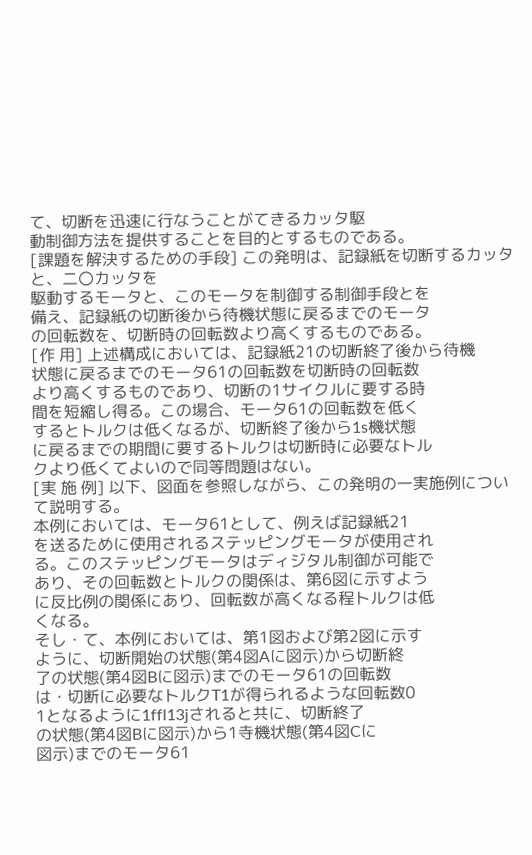て、切断を迅速に行なうことがてきるカッタ駆
動制御方法を提供することを目的とするものである。
[課題を解決するための手段] この発明は、記録紙を切断するカッタと、二〇カッタを
駆動するモータと、このモータを制御する制御手段とを
備え、記録紙の切断後から待機状態に戻るまでのモータ
の回転数を、切断時の回転数より高くするものである。
[作 用] 上述構成においては、記録紙21の切断終了後から待機
状態に戻るまでのモータ61の回転数を切断時の回転数
より高くするものであり、切断の1サイクルに要する時
間を短縮し得る。この場合、モータ61の回転数を低く
するとトルクは低くなるが、切断終了後から1s機状態
に戻るまでの期間に要するトルクは切断時に必要なトル
クより低くてよいので同等問題はない。
[実 施 例] 以下、図面を参照しながら、この発明の一実施例につい
て説明する。
本例においては、モータ61として、例えば記録紙21
を送るために使用されるステッピングモータが使用され
る。このステッピングモータはディジタル制御が可能で
あり、その回転数とトルクの関係は、第6図に示すよう
に反比例の関係にあり、回転数が高くなる程トルクは低
くなる。
そし・て、本例においては、第1図および第2図に示す
ように、切断開始の状態(第4図Aに図示)から切断終
了の状態(第4図Bに図示)までのモータ61の回転数
は・切断に必要なトルクT1が得られるような回転数0
1となるように1ffl13jされると共に、切断終了
の状態(第4図Bに図示)から1寺機状態(第4図Cに
図示)までのモータ61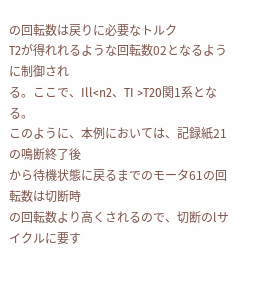の回転数は戻りに必要なトルク
T2が得れれるような回転数02となるように制御され
る。ここで、Ill<n2、TI >T20関1系とな
る。
このように、本例においては、記録紙21の鳴断終了後
から待機状態に戻るまでのモータ61の回転数は切断時
の回転数より高くされるので、切断のlサイクルに要す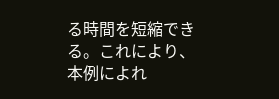る時間を短縮できる。これにより、本例によれ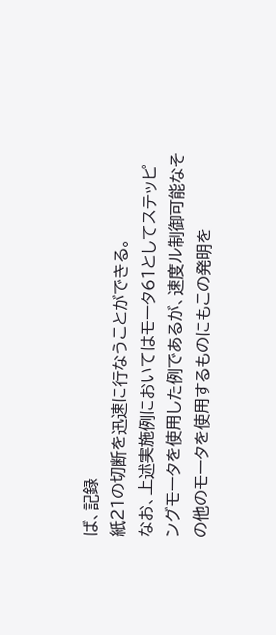ば、記録
紙21の切断を迅速に行なうことができる。
なお、上述実施例においてはモータ61としてステッピ
ングモータを使用した例であるが、速度ル制御可能なそ
の他のモータを使用するものにもこの発明を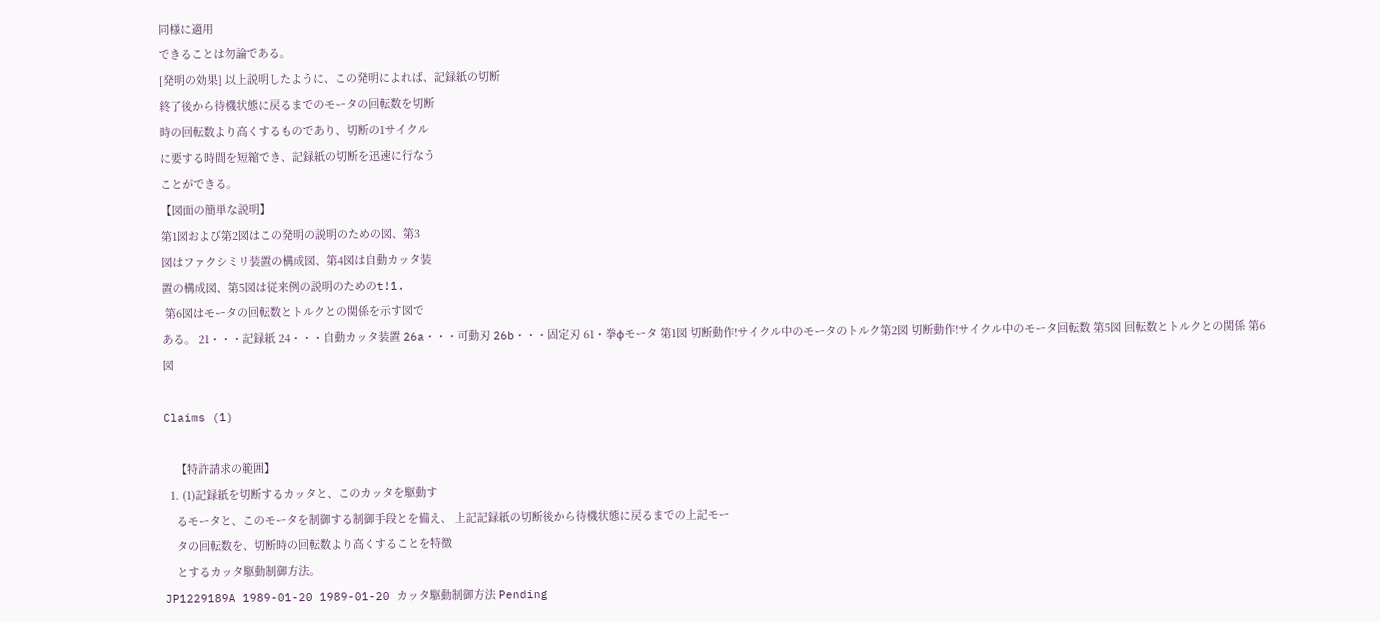同様に適用
できることは勿論である。
[発明の効果] 以上説明したように、この発明によれば、記録紙の切断
終了後から待機状態に戻るまでのモータの回転数を切断
時の回転数より高くするものであり、切断の1サイクル
に要する時間を短縮でき、記録紙の切断を迅速に行なう
ことができる。
【図面の簡単な説明】
第1図および第2図はこの発明の説明のための図、第3
図はファクシミリ装置の構成図、第4図は自動カッタ装
置の構成図、第5図は従来例の説明のためのt!1.
 第6図はモータの回転数とトルクとの関係を示す図で
ある。 21・・・記録紙 24・・・自動カッタ装置 26a・・・可動刃 26b・・・固定刃 61・拳φモータ 第1図 切断動作!サイクル中のモータのトルク第2図 切断動作!サイクル中のモータ回転数 第5図 回転数とトルクとの関係 第6図

Claims (1)

    【特許請求の範囲】
  1. (1)記録紙を切断するカッタと、このカッタを駆動す
    るモータと、このモータを制御する制御手段とを備え、 上記記録紙の切断後から待機状態に戻るまでの上記モー
    タの回転数を、切断時の回転数より高くすることを特徴
    とするカッタ駆動制御方法。
JP1229189A 1989-01-20 1989-01-20 カッタ駆動制御方法 Pending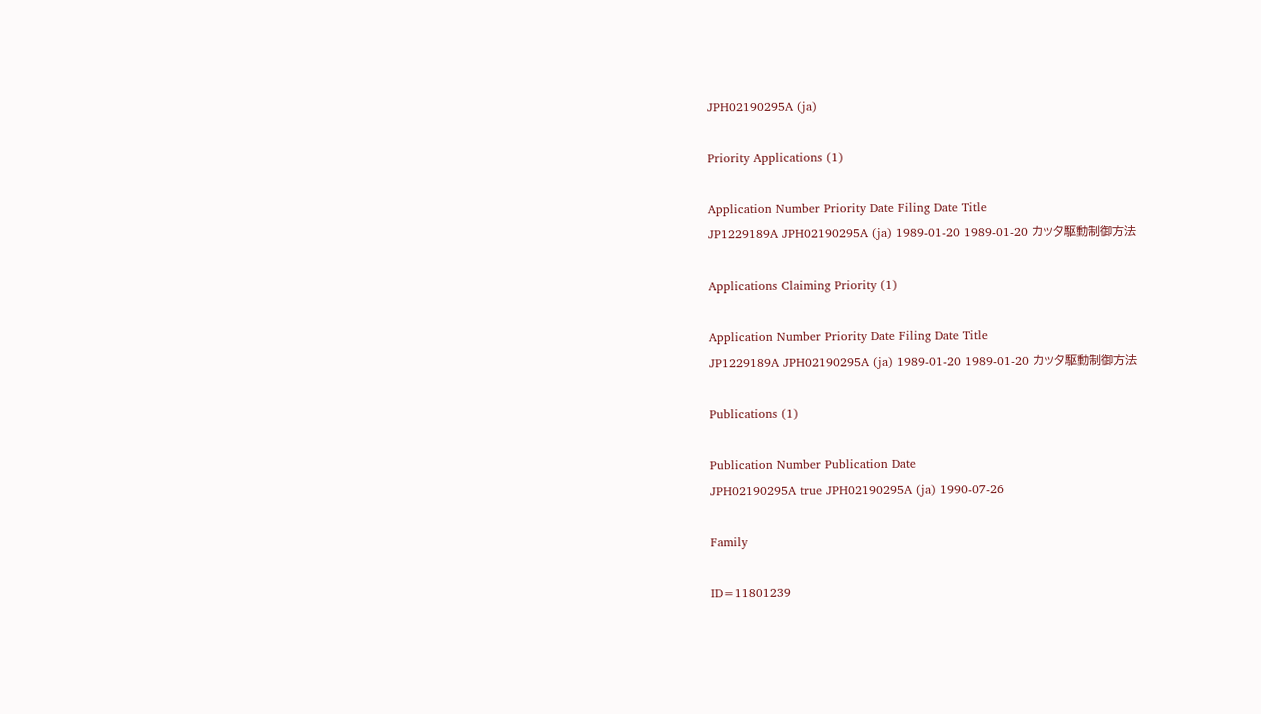JPH02190295A (ja)

Priority Applications (1)

Application Number Priority Date Filing Date Title
JP1229189A JPH02190295A (ja) 1989-01-20 1989-01-20 カッタ駆動制御方法

Applications Claiming Priority (1)

Application Number Priority Date Filing Date Title
JP1229189A JPH02190295A (ja) 1989-01-20 1989-01-20 カッタ駆動制御方法

Publications (1)

Publication Number Publication Date
JPH02190295A true JPH02190295A (ja) 1990-07-26

Family

ID=11801239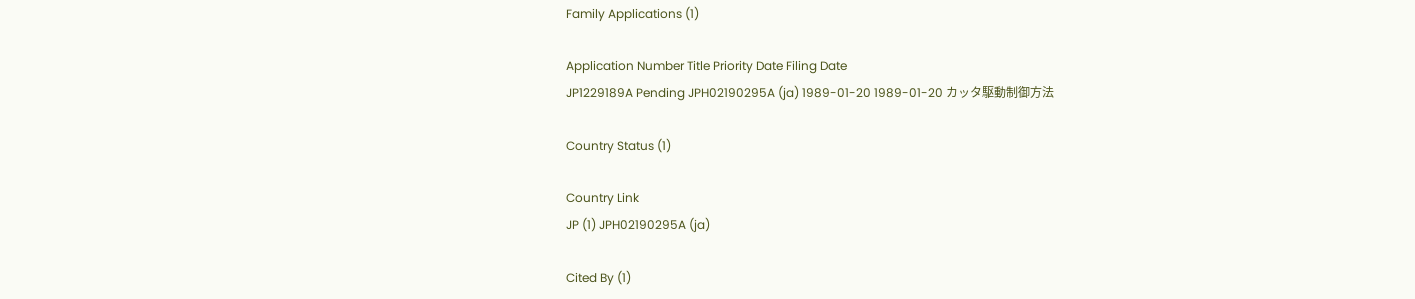Family Applications (1)

Application Number Title Priority Date Filing Date
JP1229189A Pending JPH02190295A (ja) 1989-01-20 1989-01-20 カッタ駆動制御方法

Country Status (1)

Country Link
JP (1) JPH02190295A (ja)

Cited By (1)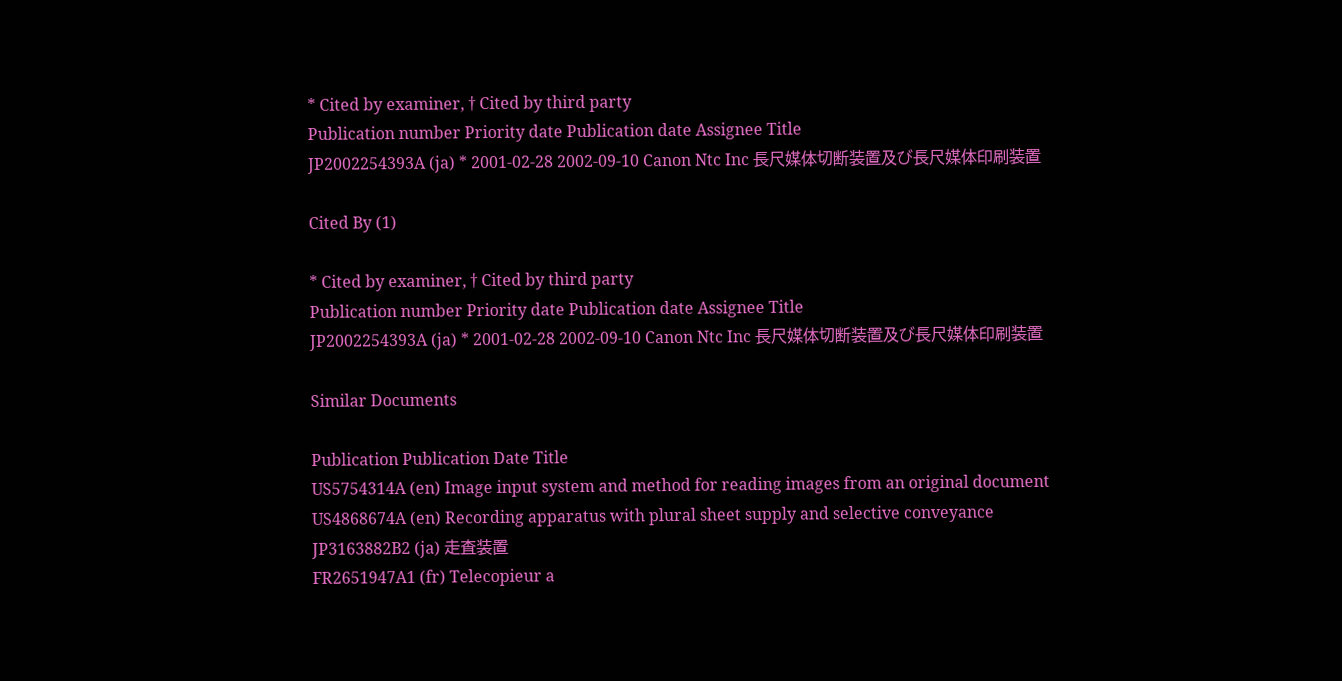* Cited by examiner, † Cited by third party
Publication number Priority date Publication date Assignee Title
JP2002254393A (ja) * 2001-02-28 2002-09-10 Canon Ntc Inc 長尺媒体切断装置及び長尺媒体印刷装置

Cited By (1)

* Cited by examiner, † Cited by third party
Publication number Priority date Publication date Assignee Title
JP2002254393A (ja) * 2001-02-28 2002-09-10 Canon Ntc Inc 長尺媒体切断装置及び長尺媒体印刷装置

Similar Documents

Publication Publication Date Title
US5754314A (en) Image input system and method for reading images from an original document
US4868674A (en) Recording apparatus with plural sheet supply and selective conveyance
JP3163882B2 (ja) 走査装置
FR2651947A1 (fr) Telecopieur a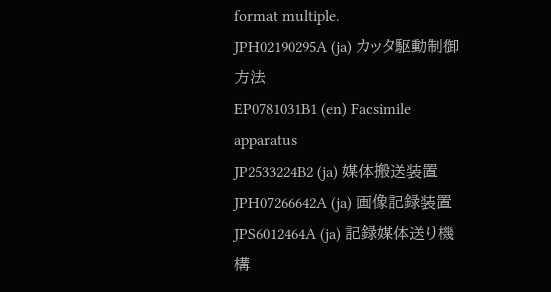format multiple.
JPH02190295A (ja) カッタ駆動制御方法
EP0781031B1 (en) Facsimile apparatus
JP2533224B2 (ja) 媒体搬送装置
JPH07266642A (ja) 画像記録装置
JPS6012464A (ja) 記録媒体送り機構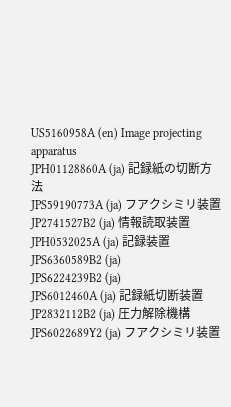US5160958A (en) Image projecting apparatus
JPH01128860A (ja) 記録紙の切断方法
JPS59190773A (ja) フアクシミリ装置
JP2741527B2 (ja) 情報読取装置
JPH0532025A (ja) 記録装置
JPS6360589B2 (ja)
JPS6224239B2 (ja)
JPS6012460A (ja) 記録紙切断装置
JP2832112B2 (ja) 圧力解除機構
JPS6022689Y2 (ja) フアクシミリ装置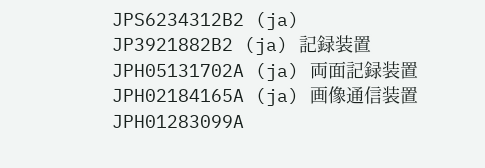JPS6234312B2 (ja)
JP3921882B2 (ja) 記録装置
JPH05131702A (ja) 両面記録装置
JPH02184165A (ja) 画像通信装置
JPH01283099A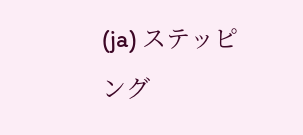(ja) ステッピング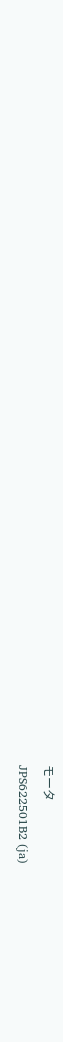モータ
JPS622501B2 (ja)